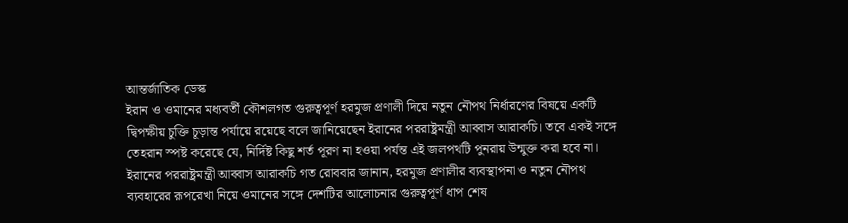আন্তর্জাতিক ডেস্ক
ইরান ও ওমানের মধ্যবর্তী কৌশলগত গুরুত্বপূর্ণ হরমুজ প্রণালী দিয়ে নতুন নৌপথ নির্ধারণের বিষয়ে একটি দ্বিপক্ষীয় চুক্তি চূড়ান্ত পর্যায়ে রয়েছে বলে জানিয়েছেন ইরানের পররাষ্ট্রমন্ত্রী আব্বাস আরাকচি। তবে একই সঙ্গে তেহরান স্পষ্ট করেছে যে, নির্দিষ্ট কিছু শর্ত পূরণ না হওয়া পর্যন্ত এই জলপথটি পুনরায় উন্মুক্ত করা হবে না।
ইরানের পররাষ্ট্রমন্ত্রী আব্বাস আরাকচি গত রোববার জানান, হরমুজ প্রণালীর ব্যবস্থাপনা ও নতুন নৌপথ ব্যবহারের রূপরেখা নিয়ে ওমানের সঙ্গে দেশটির আলোচনার গুরুত্বপূর্ণ ধাপ শেষ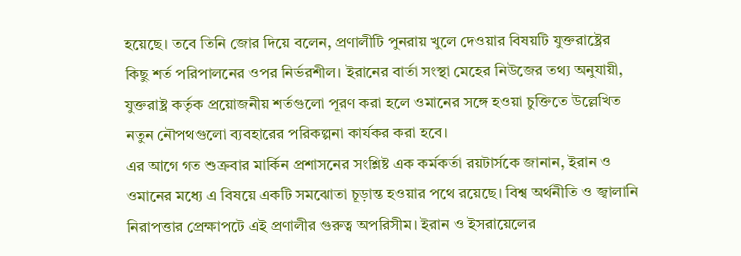হয়েছে। তবে তিনি জোর দিয়ে বলেন, প্রণালীটি পুনরায় খুলে দেওয়ার বিষয়টি যুক্তরাষ্ট্রের কিছু শর্ত পরিপালনের ওপর নির্ভরশীল। ইরানের বার্তা সংস্থা মেহের নিউজের তথ্য অনুযায়ী, যুক্তরাষ্ট্র কর্তৃক প্রয়োজনীয় শর্তগুলো পূরণ করা হলে ওমানের সঙ্গে হওয়া চুক্তিতে উল্লেখিত নতুন নৌপথগুলো ব্যবহারের পরিকল্পনা কার্যকর করা হবে।
এর আগে গত শুক্রবার মার্কিন প্রশাসনের সংশ্লিষ্ট এক কর্মকর্তা রয়টার্সকে জানান, ইরান ও ওমানের মধ্যে এ বিষয়ে একটি সমঝোতা চূড়ান্ত হওয়ার পথে রয়েছে। বিশ্ব অর্থনীতি ও জ্বালানি নিরাপত্তার প্রেক্ষাপটে এই প্রণালীর গুরুত্ব অপরিসীম। ইরান ও ইসরায়েলের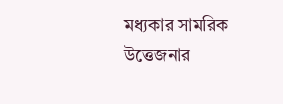মধ্যকার সামরিক উত্তেজনার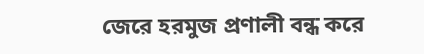জেরে হরমুজ প্রণালী বন্ধ করে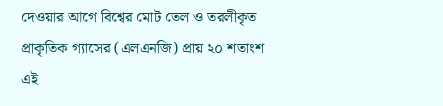দেওয়ার আগে বিশ্বের মোট তেল ও তরলীকৃত প্রাকৃতিক গ্যাসের (এলএনজি) প্রায় ২০ শতাংশ এই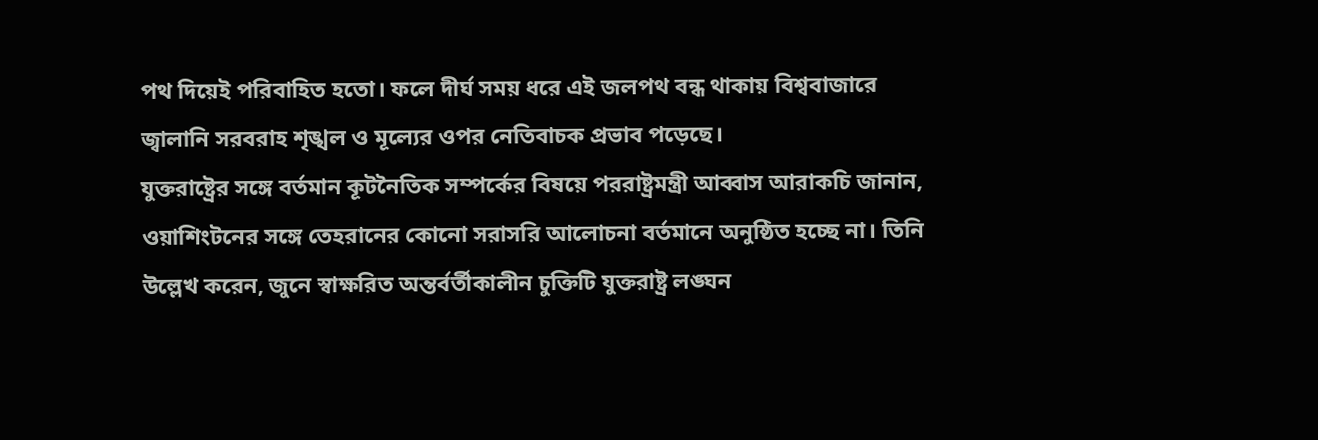পথ দিয়েই পরিবাহিত হতো। ফলে দীর্ঘ সময় ধরে এই জলপথ বন্ধ থাকায় বিশ্ববাজারে জ্বালানি সরবরাহ শৃঙ্খল ও মূল্যের ওপর নেতিবাচক প্রভাব পড়েছে।
যুক্তরাষ্ট্রের সঙ্গে বর্তমান কূটনৈতিক সম্পর্কের বিষয়ে পররাষ্ট্রমন্ত্রী আব্বাস আরাকচি জানান, ওয়াশিংটনের সঙ্গে তেহরানের কোনো সরাসরি আলোচনা বর্তমানে অনুষ্ঠিত হচ্ছে না। তিনি উল্লেখ করেন, জুনে স্বাক্ষরিত অন্তর্বর্তীকালীন চুক্তিটি যুক্তরাষ্ট্র লঙ্ঘন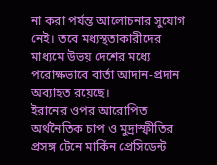না করা পর্যন্ত আলোচনার সুযোগ নেই। তবে মধ্যস্থতাকারীদের মাধ্যমে উভয় দেশের মধ্যে পরোক্ষভাবে বার্তা আদান-প্রদান অব্যাহত রয়েছে।
ইরানের ওপর আরোপিত অর্থনৈতিক চাপ ও মুদ্রাস্ফীতির প্রসঙ্গ টেনে মার্কিন প্রেসিডেন্ট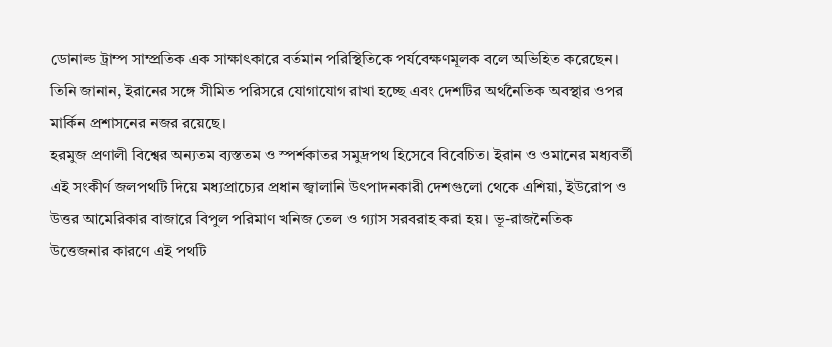ডোনাল্ড ট্রাম্প সাম্প্রতিক এক সাক্ষাৎকারে বর্তমান পরিস্থিতিকে পর্যবেক্ষণমূলক বলে অভিহিত করেছেন। তিনি জানান, ইরানের সঙ্গে সীমিত পরিসরে যোগাযোগ রাখা হচ্ছে এবং দেশটির অর্থনৈতিক অবস্থার ওপর মার্কিন প্রশাসনের নজর রয়েছে।
হরমুজ প্রণালী বিশ্বের অন্যতম ব্যস্ততম ও স্পর্শকাতর সমুদ্রপথ হিসেবে বিবেচিত। ইরান ও ওমানের মধ্যবর্তী এই সংকীর্ণ জলপথটি দিয়ে মধ্যপ্রাচ্যের প্রধান জ্বালানি উৎপাদনকারী দেশগুলো থেকে এশিয়া, ইউরোপ ও উত্তর আমেরিকার বাজারে বিপুল পরিমাণ খনিজ তেল ও গ্যাস সরবরাহ করা হয়। ভূ-রাজনৈতিক উত্তেজনার কারণে এই পথটি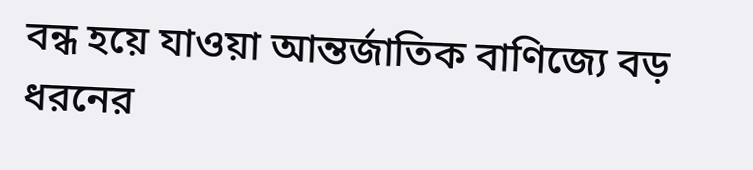বন্ধ হয়ে যাওয়া আন্তর্জাতিক বাণিজ্যে বড় ধরনের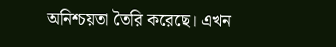অনিশ্চয়তা তৈরি করেছে। এখন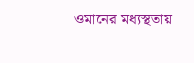ওমানের মধ্যস্থতায়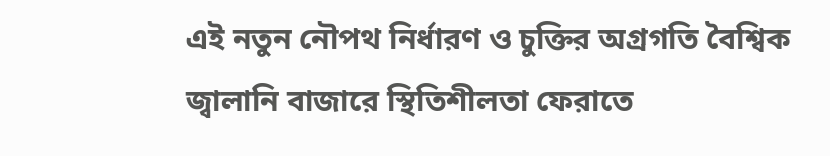এই নতুন নৌপথ নির্ধারণ ও চুক্তির অগ্রগতি বৈশ্বিক জ্বালানি বাজারে স্থিতিশীলতা ফেরাতে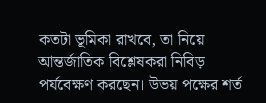কতটা ভূমিকা রাখবে, তা নিয়ে আন্তর্জাতিক বিশ্লেষকরা নিবিড় পর্যবেক্ষণ করছেন। উভয় পক্ষের শর্ত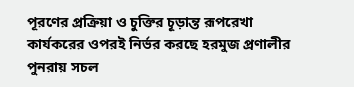পূরণের প্রক্রিয়া ও চুক্তির চূড়ান্ত রূপরেখা কার্যকরের ওপরই নির্ভর করছে হরমুজ প্রণালীর পুনরায় সচল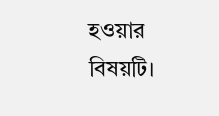হওয়ার বিষয়টি।